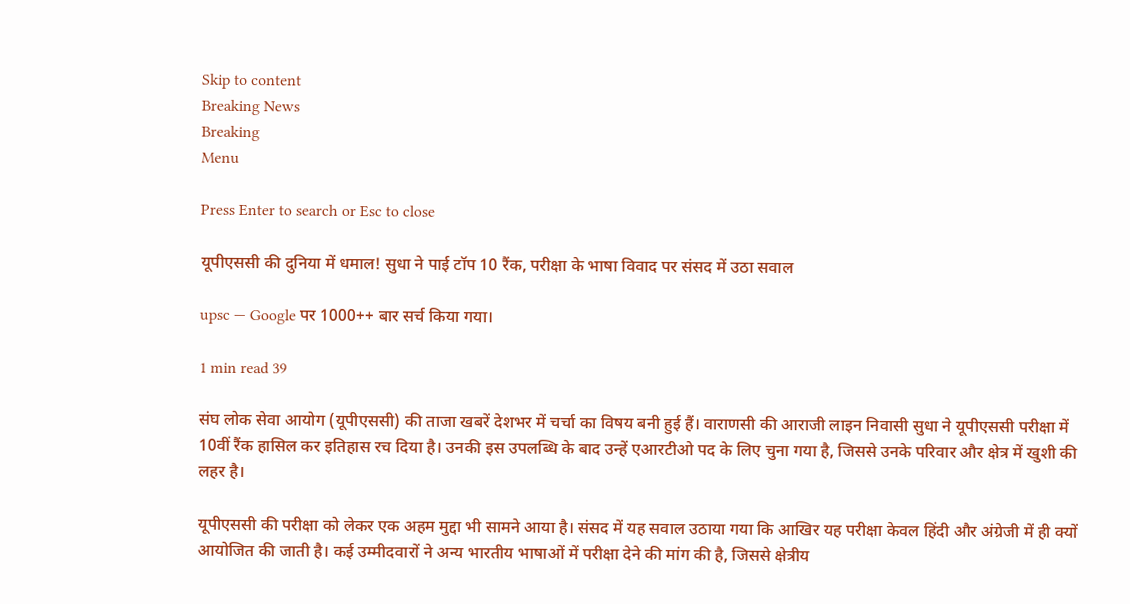Skip to content
Breaking News
Breaking
Menu

Press Enter to search or Esc to close

यूपीएससी की दुनिया में धमाल! सुधा ने पाई टॉप 10 रैंक, परीक्षा के भाषा विवाद पर संसद में उठा सवाल

upsc — Google पर 1000++ बार सर्च किया गया।

1 min read 39

संघ लोक सेवा आयोग (यूपीएससी) की ताजा खबरें देशभर में चर्चा का विषय बनी हुई हैं। वाराणसी की आराजी लाइन निवासी सुधा ने यूपीएससी परीक्षा में 10वीं रैंक हासिल कर इतिहास रच दिया है। उनकी इस उपलब्धि के बाद उन्हें एआरटीओ पद के लिए चुना गया है, जिससे उनके परिवार और क्षेत्र में खुशी की लहर है।

यूपीएससी की परीक्षा को लेकर एक अहम मुद्दा भी सामने आया है। संसद में यह सवाल उठाया गया कि आखिर यह परीक्षा केवल हिंदी और अंग्रेजी में ही क्यों आयोजित की जाती है। कई उम्मीदवारों ने अन्य भारतीय भाषाओं में परीक्षा देने की मांग की है, जिससे क्षेत्रीय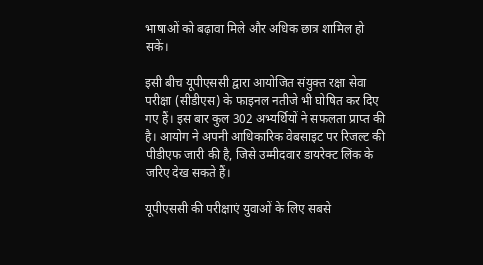भाषाओं को बढ़ावा मिले और अधिक छात्र शामिल हो सकें।

इसी बीच यूपीएससी द्वारा आयोजित संयुक्त रक्षा सेवा परीक्षा (सीडीएस) के फाइनल नतीजे भी घोषित कर दिए गए हैं। इस बार कुल 302 अभ्यर्थियों ने सफलता प्राप्त की है। आयोग ने अपनी आधिकारिक वेबसाइट पर रिजल्ट की पीडीएफ जारी की है, जिसे उम्मीदवार डायरेक्ट लिंक के जरिए देख सकते हैं।

यूपीएससी की परीक्षाएं युवाओं के लिए सबसे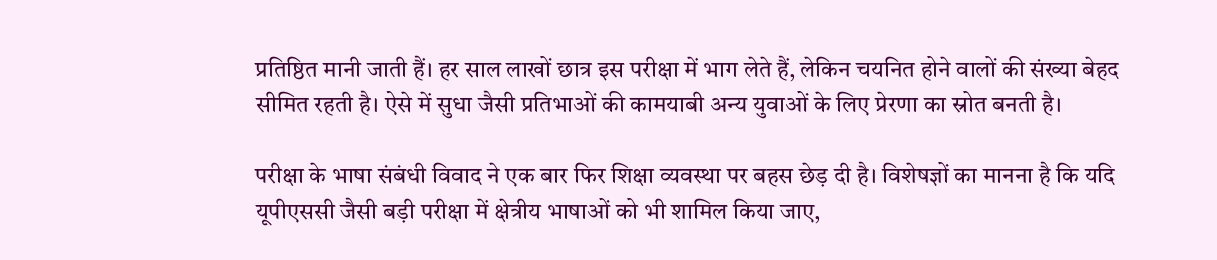प्रतिष्ठित मानी जाती हैं। हर साल लाखों छात्र इस परीक्षा में भाग लेते हैं, लेकिन चयनित होने वालों की संख्या बेहद सीमित रहती है। ऐसे में सुधा जैसी प्रतिभाओं की कामयाबी अन्य युवाओं के लिए प्रेरणा का स्रोत बनती है।

परीक्षा के भाषा संबंधी विवाद ने एक बार फिर शिक्षा व्यवस्था पर बहस छेड़ दी है। विशेषज्ञों का मानना है कि यदि यूपीएससी जैसी बड़ी परीक्षा में क्षेत्रीय भाषाओं को भी शामिल किया जाए,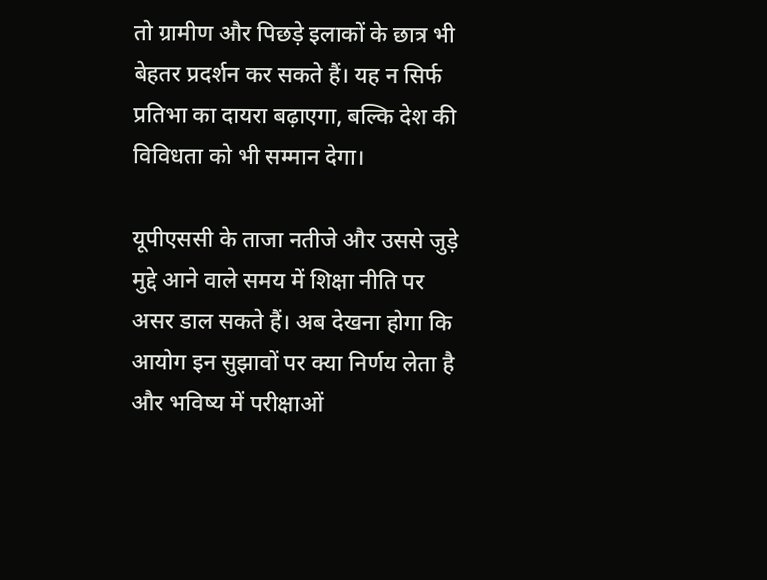तो ग्रामीण और पिछड़े इलाकों के छात्र भी बेहतर प्रदर्शन कर सकते हैं। यह न सिर्फ प्रतिभा का दायरा बढ़ाएगा, बल्कि देश की विविधता को भी सम्मान देगा।

यूपीएससी के ताजा नतीजे और उससे जुड़े मुद्दे आने वाले समय में शिक्षा नीति पर असर डाल सकते हैं। अब देखना होगा कि आयोग इन सुझावों पर क्या निर्णय लेता है और भविष्य में परीक्षाओं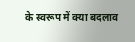के स्वरूप में क्या बदलाव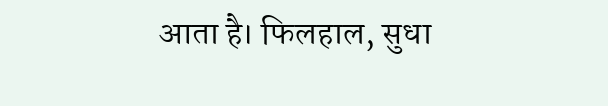आता है। फिलहाल, सुधा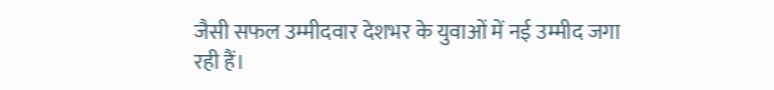जैसी सफल उम्मीदवार देशभर के युवाओं में नई उम्मीद जगा रही हैं।